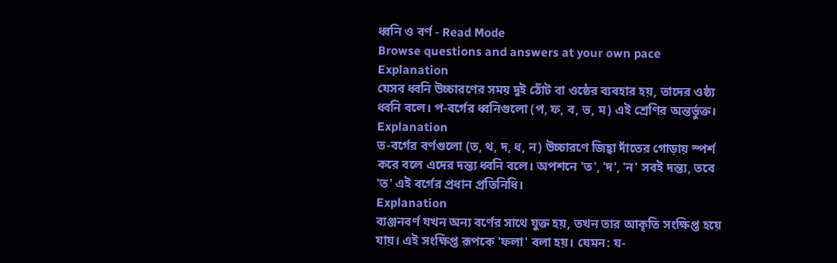ধ্বনি ও বর্ণ - Read Mode
Browse questions and answers at your own pace
Explanation
যেসব ধ্বনি উচ্চারণের সময় দুই ঠোঁট বা ওষ্ঠের ব্যবহার হয়, তাদের ওষ্ঠ্য ধ্বনি বলে। প-বর্গের ধ্বনিগুলো (প, ফ, ব, ভ, ম) এই শ্রেণির অন্তর্ভুক্ত।
Explanation
ত-বর্গের বর্ণগুলো (ত, থ, দ, ধ, ন) উচ্চারণে জিহ্বা দাঁতের গোড়ায় স্পর্শ করে বলে এদের দন্ত্য ধ্বনি বলে। অপশনে 'ত', 'দ', 'ন' সবই দন্ত্য, তবে 'ত' এই বর্গের প্রধান প্রতিনিধি।
Explanation
ব্যঞ্জনবর্ণ যখন অন্য বর্ণের সাথে যুক্ত হয়, তখন তার আকৃতি সংক্ষিপ্ত হয়ে যায়। এই সংক্ষিপ্ত রূপকে 'ফলা' বলা হয়। যেমন: য-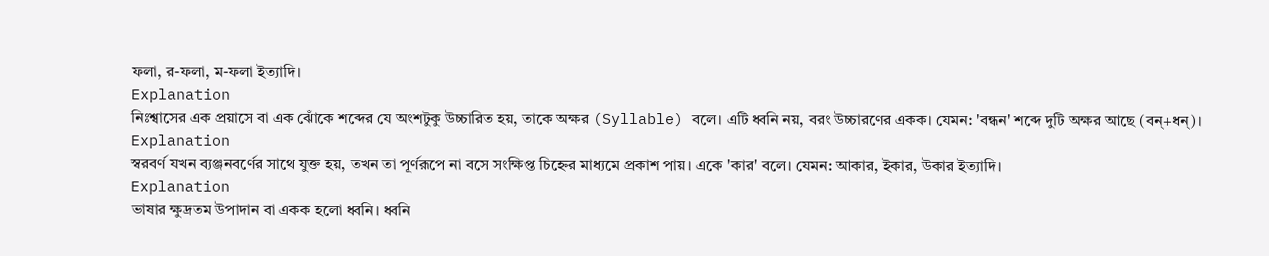ফলা, র-ফলা, ম-ফলা ইত্যাদি।
Explanation
নিঃশ্বাসের এক প্রয়াসে বা এক ঝোঁকে শব্দের যে অংশটুকু উচ্চারিত হয়, তাকে অক্ষর (Syllable) বলে। এটি ধ্বনি নয়, বরং উচ্চারণের একক। যেমন: 'বন্ধন' শব্দে দুটি অক্ষর আছে (বন্+ধন্)।
Explanation
স্বরবর্ণ যখন ব্যঞ্জনবর্ণের সাথে যুক্ত হয়, তখন তা পূর্ণরূপে না বসে সংক্ষিপ্ত চিহ্নের মাধ্যমে প্রকাশ পায়। একে 'কার' বলে। যেমন: আকার, ইকার, উকার ইত্যাদি।
Explanation
ভাষার ক্ষুদ্রতম উপাদান বা একক হলো ধ্বনি। ধ্বনি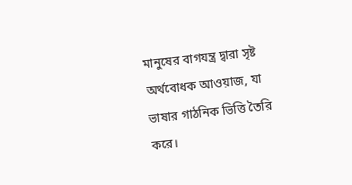মানুষের বাগযন্ত্র দ্বারা সৃষ্ট অর্থবোধক আওয়াজ, যা ভাষার গাঠনিক ভিত্তি তৈরি করে।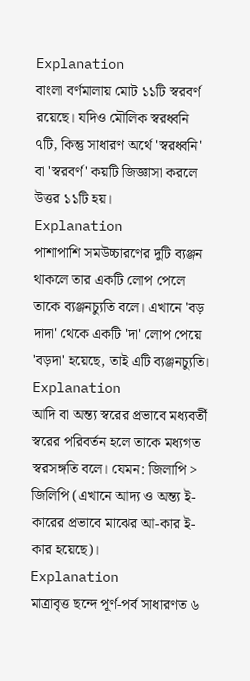Explanation
বাংলা বর্ণমালায় মোট ১১টি স্বরবর্ণ রয়েছে। যদিও মৌলিক স্বরধ্বনি ৭টি, কিন্তু সাধারণ অর্থে 'স্বরধ্বনি' বা 'স্বরবর্ণ' কয়টি জিজ্ঞাসা করলে উত্তর ১১টি হয়।
Explanation
পাশাপাশি সমউচ্চারণের দুটি ব্যঞ্জন থাকলে তার একটি লোপ পেলে তাকে ব্যঞ্জনচ্যুতি বলে। এখানে 'বড় দাদা' থেকে একটি 'দা' লোপ পেয়ে 'বড়দা' হয়েছে, তাই এটি ব্যঞ্জনচ্যুতি।
Explanation
আদি বা অন্ত্য স্বরের প্রভাবে মধ্যবর্তী স্বরের পরিবর্তন হলে তাকে মধ্যগত স্বরসঙ্গতি বলে। যেমন: জিলাপি > জিলিপি (এখানে আদ্য ও অন্ত্য ই-কারের প্রভাবে মাঝের আ-কার ই-কার হয়েছে)।
Explanation
মাত্রাবৃত্ত ছন্দে পূর্ণ-পর্ব সাধারণত ৬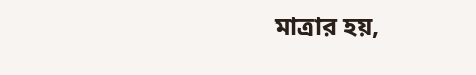মাত্রার হয়,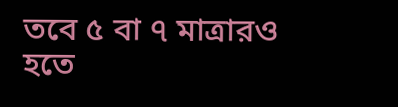তবে ৫ বা ৭ মাত্রারও হতে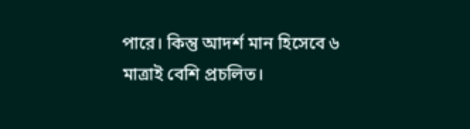পারে। কিন্তু আদর্শ মান হিসেবে ৬ মাত্রাই বেশি প্রচলিত।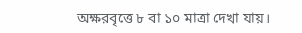অক্ষরবৃত্তে ৮ বা ১০ মাত্রা দেখা যায়।